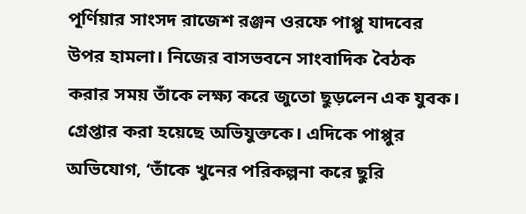পূর্ণিয়ার সাংসদ রাজেশ রঞ্জন ওরফে পাপ্পু যাদবের উপর হামলা। নিজের বাসভবনে সাংবাদিক বৈঠক করার সময় তাঁকে লক্ষ্য করে জুতো ছুড়লেন এক যুবক। গ্রেপ্তার করা হয়েছে অভিযুক্তকে। এদিকে পাপ্পুর অভিযোগ, ‘তাঁকে খুনের পরিকল্পনা করে ছুরি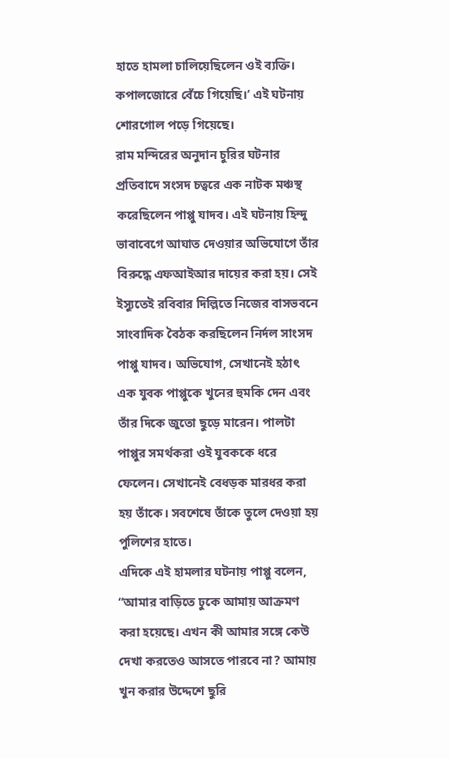হাতে হামলা চালিয়েছিলেন ওই ব্যক্তি। কপালজোরে বেঁচে গিয়েছি।’ এই ঘটনায় শোরগোল পড়ে গিয়েছে।
রাম মন্দিরের অনুদান চুরির ঘটনার প্রতিবাদে সংসদ চত্বরে এক নাটক মঞ্চস্থ করেছিলেন পাপ্পু যাদব। এই ঘটনায় হিন্দু ভাবাবেগে আঘাত দেওয়ার অভিযোগে তাঁর বিরুদ্ধে এফআইআর দায়ের করা হয়। সেই ইস্যুতেই রবিবার দিল্লিতে নিজের বাসভবনে সাংবাদিক বৈঠক করছিলেন নির্দল সাংসদ পাপ্পু যাদব। অভিযোগ, সেখানেই হঠাৎ এক যুবক পাপ্পুকে খুনের হুমকি দেন এবং তাঁর দিকে জুতো ছুড়ে মারেন। পালটা পাপ্পুর সমর্থকরা ওই যুবককে ধরে ফেলেন। সেখানেই বেধড়ক মারধর করা হয় তাঁকে। সবশেষে তাঁকে তুলে দেওয়া হয় পুলিশের হাতে।
এদিকে এই হামলার ঘটনায় পাপ্পু বলেন, “আমার বাড়িতে ঢুকে আমায় আক্রমণ করা হয়েছে। এখন কী আমার সঙ্গে কেউ দেখা করতেও আসতে পারবে না? আমায় খুন করার উদ্দেশে ছুরি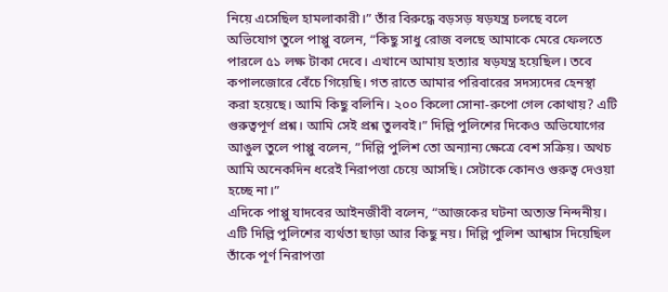নিয়ে এসেছিল হামলাকারী।” তাঁর বিরুদ্ধে বড়সড় ষড়যন্ত্র চলছে বলে অভিযোগ তুলে পাপ্পু বলেন, “কিছু সাধু রোজ বলছে আমাকে মেরে ফেলতে পারলে ৫১ লক্ষ টাকা দেবে। এখানে আমায় হত্যার ষড়যন্ত্র হয়েছিল। তবে কপালজোরে বেঁচে গিয়েছি। গত রাতে আমার পরিবারের সদস্যদের হেনস্থা করা হয়েছে। আমি কিছু বলিনি। ২০০ কিলো সোনা-রুপো গেল কোথায়? এটি গুরুত্বপূর্ণ প্রশ্ন। আমি সেই প্রশ্ন তুলবই।” দিল্লি পুলিশের দিকেও অভিযোগের আঙুল তুলে পাপ্পু বলেন, ”দিল্লি পুলিশ তো অন্যান্য ক্ষেত্রে বেশ সক্রিয়। অথচ আমি অনেকদিন ধরেই নিরাপত্তা চেয়ে আসছি। সেটাকে কোনও গুরুত্ব দেওয়া হচ্ছে না।”
এদিকে পাপ্পু যাদবের আইনজীবী বলেন, “আজকের ঘটনা অত্যন্ত নিন্দনীয়। এটি দিল্লি পুলিশের ব্যর্থতা ছাড়া আর কিছু নয়। দিল্লি পুলিশ আশ্বাস দিয়েছিল তাঁকে পূর্ণ নিরাপত্তা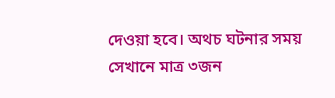দেওয়া হবে। অথচ ঘটনার সময় সেখানে মাত্র ৩জন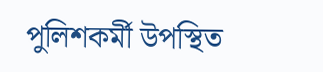পুলিশকর্মী উপস্থিত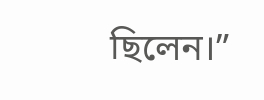ছিলেন।”